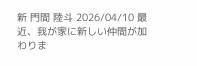新 門間 陸斗 2026/04/10 最近、我が家に新しい仲間が加わりま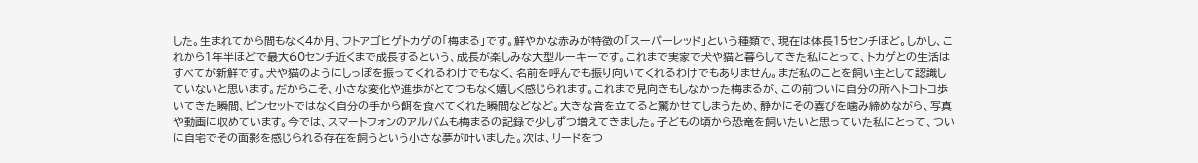した。生まれてから間もなく4か月、フトアゴヒゲトカゲの「梅まる」です。鮮やかな赤みが特徴の「スーパーレッド」という種類で、現在は体長15センチほど。しかし、これから1年半ほどで最大60センチ近くまで成長するという、成長が楽しみな大型ルーキーです。これまで実家で犬や猫と暮らしてきた私にとって、トカゲとの生活はすべてが新鮮です。犬や猫のようにしっぽを振ってくれるわけでもなく、名前を呼んでも振り向いてくれるわけでもありません。まだ私のことを飼い主として認識していないと思います。だからこそ、小さな変化や進歩がとてつもなく嬉しく感じられます。これまで見向きもしなかった梅まるが、この前ついに自分の所へトコトコ歩いてきた瞬間、ピンセットではなく自分の手から餌を食べてくれた瞬間などなど。大きな音を立てると驚かせてしまうため、静かにその喜びを噛み締めながら、写真や動画に収めています。今では、スマートフォンのアルバムも梅まるの記録で少しずつ増えてきました。子どもの頃から恐竜を飼いたいと思っていた私にとって、ついに自宅でその面影を感じられる存在を飼うという小さな夢が叶いました。次は、リードをつ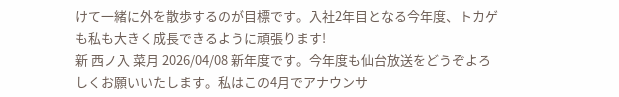けて一緒に外を散歩するのが目標です。入社2年目となる今年度、トカゲも私も大きく成長できるように頑張ります!
新 西ノ入 菜月 2026/04/08 新年度です。今年度も仙台放送をどうぞよろしくお願いいたします。私はこの4月でアナウンサ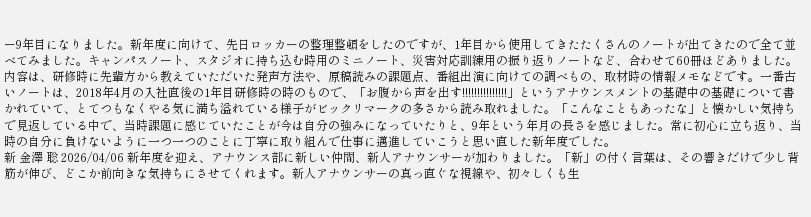ー9年目になりました。新年度に向けて、先日ロッカーの整理整頓をしたのですが、1年目から使用してきたたくさんのノートが出てきたので全て並べてみました。キャンパスノート、スタジオに持ち込む時用のミニノート、災害対応訓練用の振り返りノートなど、合わせて60冊ほどありました。内容は、研修時に先輩方から教えていただいた発声方法や、原稿読みの課題点、番組出演に向けての調べもの、取材時の情報メモなどです。一番古いノートは、2018年4月の入社直後の1年目研修時の時のもので、「お腹から声を出す!!!!!!!!!!!!!!!」というアナウンスメントの基礎中の基礎について書かれていて、とてつもなくやる気に満ち溢れている様子がビックリマークの多さから読み取れました。「こんなこともあったな」と懐かしい気持ちで見返している中で、当時課題に感じていたことが今は自分の強みになっていたりと、9年という年月の長さを感じました。常に初心に立ち返り、当時の自分に負けないように一つ一つのことに丁寧に取り組んで仕事に邁進していこうと思い直した新年度でした。
新 金澤 聡 2026/04/06 新年度を迎え、アナウンス部に新しい仲間、新人アナウンサーが加わりました。「新」の付く言葉は、その響きだけで少し背筋が伸び、どこか前向きな気持ちにさせてくれます。新人アナウンサーの真っ直ぐな視線や、初々しくも生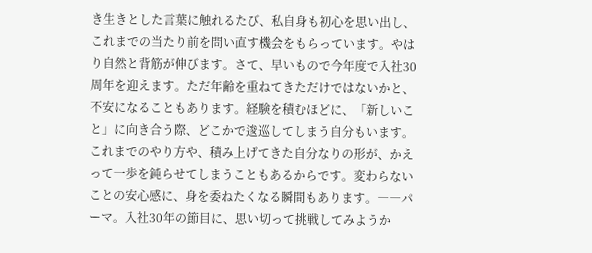き生きとした言葉に触れるたび、私自身も初心を思い出し、これまでの当たり前を問い直す機会をもらっています。やはり自然と背筋が伸びます。さて、早いもので今年度で入社30周年を迎えます。ただ年齢を重ねてきただけではないかと、不安になることもあります。経験を積むほどに、「新しいこと」に向き合う際、どこかで逡巡してしまう自分もいます。これまでのやり方や、積み上げてきた自分なりの形が、かえって一歩を鈍らせてしまうこともあるからです。変わらないことの安心感に、身を委ねたくなる瞬間もあります。――パーマ。入社30年の節目に、思い切って挑戦してみようか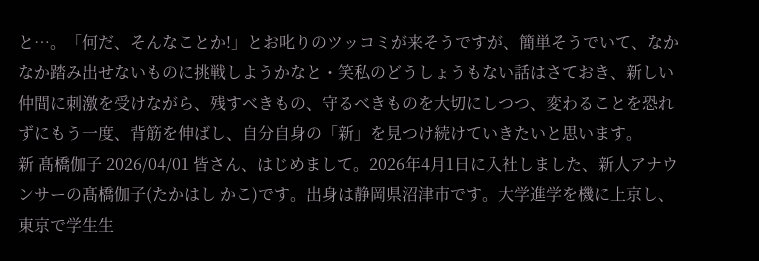と…。「何だ、そんなことか!」とお叱りのツッコミが来そうですが、簡単そうでいて、なかなか踏み出せないものに挑戦しようかなと・笑私のどうしょうもない話はさておき、新しい仲間に刺激を受けながら、残すべきもの、守るべきものを大切にしつつ、変わることを恐れずにもう一度、背筋を伸ばし、自分自身の「新」を見つけ続けていきたいと思います。
新 髙橋伽子 2026/04/01 皆さん、はじめまして。2026年4月1日に入社しました、新人アナウンサーの髙橋伽子(たかはし かこ)です。出身は静岡県沼津市です。大学進学を機に上京し、東京で学生生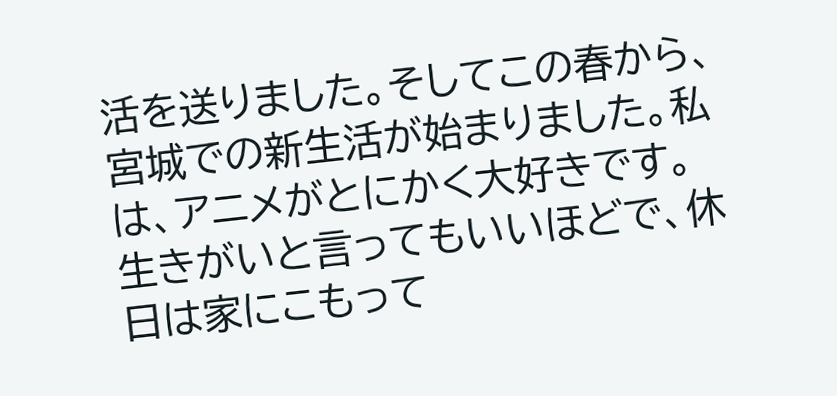活を送りました。そしてこの春から、宮城での新生活が始まりました。私は、アニメがとにかく大好きです。生きがいと言ってもいいほどで、休日は家にこもって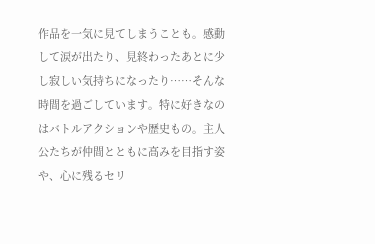作品を一気に見てしまうことも。感動して涙が出たり、見終わったあとに少し寂しい気持ちになったり……そんな時間を過ごしています。特に好きなのはバトルアクションや歴史もの。主人公たちが仲間とともに高みを目指す姿や、心に残るセリ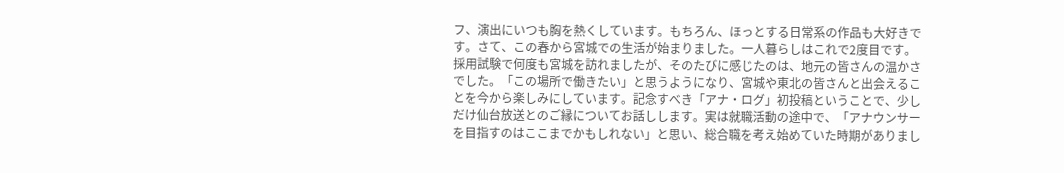フ、演出にいつも胸を熱くしています。もちろん、ほっとする日常系の作品も大好きです。さて、この春から宮城での生活が始まりました。一人暮らしはこれで2度目です。採用試験で何度も宮城を訪れましたが、そのたびに感じたのは、地元の皆さんの温かさでした。「この場所で働きたい」と思うようになり、宮城や東北の皆さんと出会えることを今から楽しみにしています。記念すべき「アナ・ログ」初投稿ということで、少しだけ仙台放送とのご縁についてお話しします。実は就職活動の途中で、「アナウンサーを目指すのはここまでかもしれない」と思い、総合職を考え始めていた時期がありまし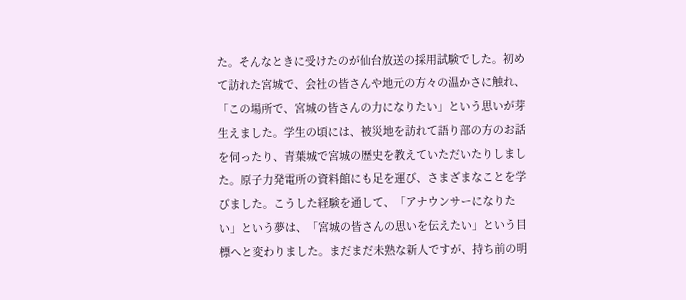た。そんなときに受けたのが仙台放送の採用試験でした。初めて訪れた宮城で、会社の皆さんや地元の方々の温かさに触れ、「この場所で、宮城の皆さんの力になりたい」という思いが芽生えました。学生の頃には、被災地を訪れて語り部の方のお話を伺ったり、青葉城で宮城の歴史を教えていただいたりしました。原子力発電所の資料館にも足を運び、さまざまなことを学びました。こうした経験を通して、「アナウンサーになりたい」という夢は、「宮城の皆さんの思いを伝えたい」という目標へと変わりました。まだまだ未熟な新人ですが、持ち前の明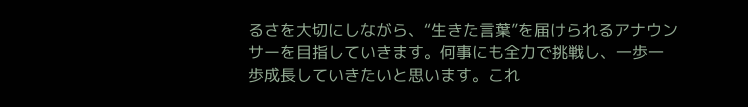るさを大切にしながら、“生きた言葉”を届けられるアナウンサーを目指していきます。何事にも全力で挑戦し、一歩一歩成長していきたいと思います。これ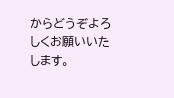からどうぞよろしくお願いいたします。